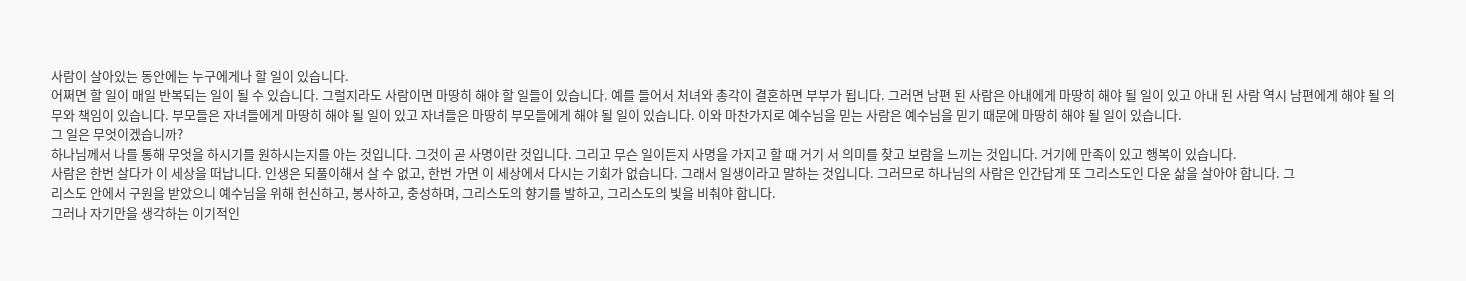사람이 살아있는 동안에는 누구에게나 할 일이 있습니다.
어쩌면 할 일이 매일 반복되는 일이 될 수 있습니다. 그럴지라도 사람이면 마땅히 해야 할 일들이 있습니다. 예를 들어서 처녀와 총각이 결혼하면 부부가 됩니다. 그러면 남편 된 사람은 아내에게 마땅히 해야 될 일이 있고 아내 된 사람 역시 남편에게 해야 될 의무와 책임이 있습니다. 부모들은 자녀들에게 마땅히 해야 될 일이 있고 자녀들은 마땅히 부모들에게 해야 될 일이 있습니다. 이와 마찬가지로 예수님을 믿는 사람은 예수님을 믿기 때문에 마땅히 해야 될 일이 있습니다.
그 일은 무엇이겠습니까?
하나님께서 나를 통해 무엇을 하시기를 원하시는지를 아는 것입니다. 그것이 곧 사명이란 것입니다. 그리고 무슨 일이든지 사명을 가지고 할 때 거기 서 의미를 찾고 보람을 느끼는 것입니다. 거기에 만족이 있고 행복이 있습니다.
사람은 한번 살다가 이 세상을 떠납니다. 인생은 되풀이해서 살 수 없고, 한번 가면 이 세상에서 다시는 기회가 없습니다. 그래서 일생이라고 말하는 것입니다. 그러므로 하나님의 사람은 인간답게 또 그리스도인 다운 삶을 살아야 합니다. 그
리스도 안에서 구원을 받았으니 예수님을 위해 헌신하고, 봉사하고, 충성하며, 그리스도의 향기를 발하고, 그리스도의 빛을 비춰야 합니다.
그러나 자기만을 생각하는 이기적인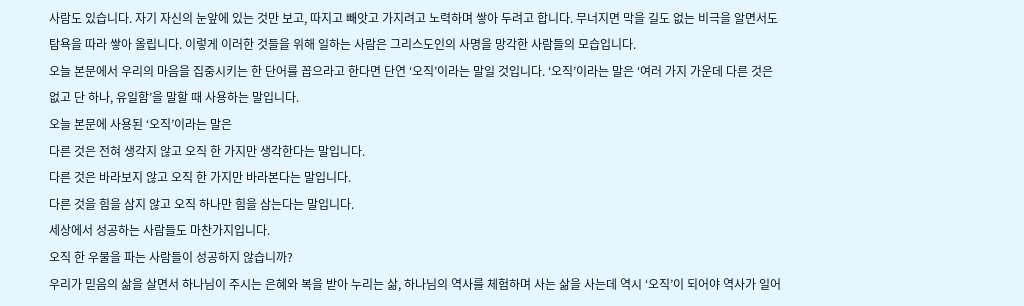사람도 있습니다. 자기 자신의 눈앞에 있는 것만 보고, 따지고 빼앗고 가지려고 노력하며 쌓아 두려고 합니다. 무너지면 막을 길도 없는 비극을 알면서도 탐욕을 따라 쌓아 올립니다. 이렇게 이러한 것들을 위해 일하는 사람은 그리스도인의 사명을 망각한 사람들의 모습입니다.
오늘 본문에서 우리의 마음을 집중시키는 한 단어를 꼽으라고 한다면 단연 ‘오직’이라는 말일 것입니다. ‘오직’이라는 말은 ‘여러 가지 가운데 다른 것은 없고 단 하나, 유일함’을 말할 때 사용하는 말입니다.
오늘 본문에 사용된 ‘오직’이라는 말은
다른 것은 전혀 생각지 않고 오직 한 가지만 생각한다는 말입니다.
다른 것은 바라보지 않고 오직 한 가지만 바라본다는 말입니다.
다른 것을 힘을 삼지 않고 오직 하나만 힘을 삼는다는 말입니다.
세상에서 성공하는 사람들도 마찬가지입니다.
오직 한 우물을 파는 사람들이 성공하지 않습니까?
우리가 믿음의 삶을 살면서 하나님이 주시는 은혜와 복을 받아 누리는 삶, 하나님의 역사를 체험하며 사는 삶을 사는데 역시 ‘오직’이 되어야 역사가 일어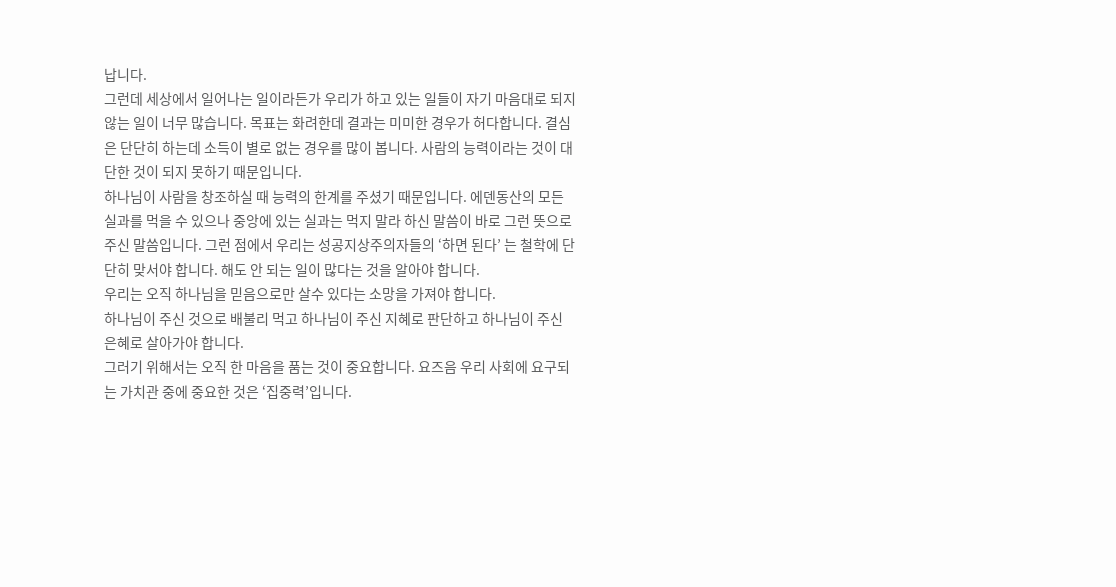납니다.
그런데 세상에서 일어나는 일이라든가 우리가 하고 있는 일들이 자기 마음대로 되지 않는 일이 너무 많습니다. 목표는 화려한데 결과는 미미한 경우가 허다합니다. 결심은 단단히 하는데 소득이 별로 없는 경우를 많이 봅니다. 사람의 능력이라는 것이 대단한 것이 되지 못하기 때문입니다.
하나님이 사람을 창조하실 때 능력의 한계를 주셨기 때문입니다. 에덴동산의 모든 실과를 먹을 수 있으나 중앙에 있는 실과는 먹지 말라 하신 말씀이 바로 그런 뜻으로 주신 말씀입니다. 그런 점에서 우리는 성공지상주의자들의 ‘하면 된다’ 는 철학에 단단히 맞서야 합니다. 해도 안 되는 일이 많다는 것을 알아야 합니다.
우리는 오직 하나님을 믿음으로만 살수 있다는 소망을 가져야 합니다.
하나님이 주신 것으로 배불리 먹고 하나님이 주신 지혜로 판단하고 하나님이 주신 은혜로 살아가야 합니다.
그러기 위해서는 오직 한 마음을 품는 것이 중요합니다. 요즈음 우리 사회에 요구되는 가치관 중에 중요한 것은 ‘집중력’입니다.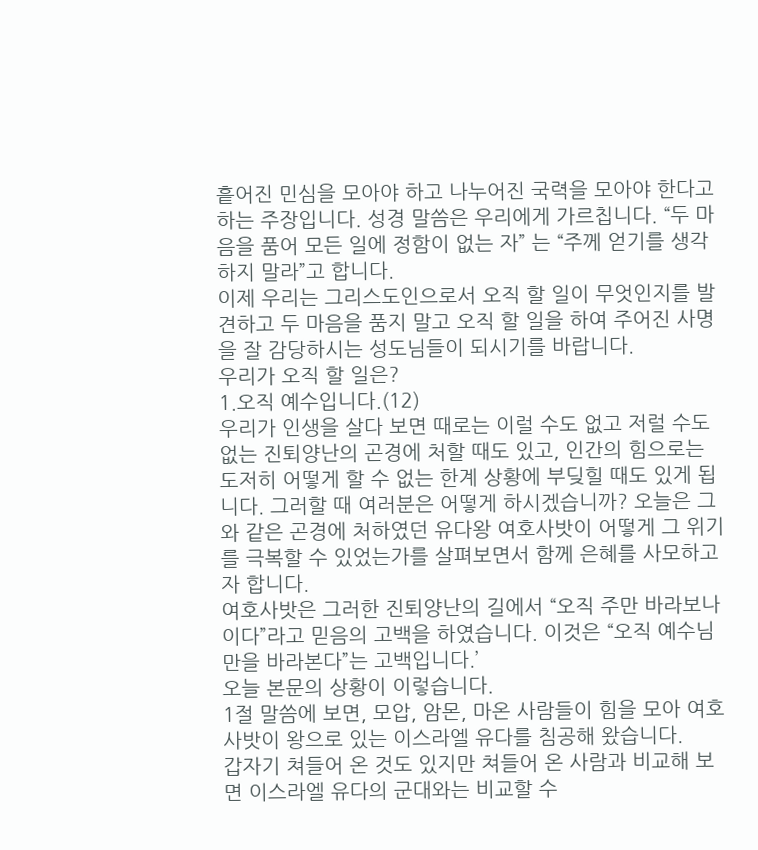흩어진 민심을 모아야 하고 나누어진 국력을 모아야 한다고 하는 주장입니다. 성경 말씀은 우리에게 가르칩니다. “두 마음을 품어 모든 일에 정함이 없는 자” 는 “주께 얻기를 생각하지 말라”고 합니다.
이제 우리는 그리스도인으로서 오직 할 일이 무엇인지를 발견하고 두 마음을 품지 말고 오직 할 일을 하여 주어진 사명을 잘 감당하시는 성도님들이 되시기를 바랍니다.
우리가 오직 할 일은?
1.오직 예수입니다.(12)
우리가 인생을 살다 보면 때로는 이럴 수도 없고 저럴 수도 없는 진퇴양난의 곤경에 처할 때도 있고, 인간의 힘으로는 도저히 어떻게 할 수 없는 한계 상황에 부딪힐 때도 있게 됩니다. 그러할 때 여러분은 어떻게 하시겠습니까? 오늘은 그와 같은 곤경에 처하였던 유다왕 여호사밧이 어떻게 그 위기를 극복할 수 있었는가를 살펴보면서 함께 은혜를 사모하고자 합니다.
여호사밧은 그러한 진퇴양난의 길에서 “오직 주만 바라보나이다”라고 믿음의 고백을 하였습니다. 이것은 “오직 예수님만을 바라본다”는 고백입니다.’
오늘 본문의 상황이 이렇습니다.
1절 말씀에 보면, 모압, 암몬, 마온 사람들이 힘을 모아 여호사밧이 왕으로 있는 이스라엘 유다를 침공해 왔습니다.
갑자기 쳐들어 온 것도 있지만 쳐들어 온 사람과 비교해 보면 이스라엘 유다의 군대와는 비교할 수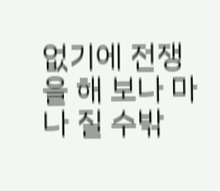없기에 전쟁을 해 보나 마나 질 수밖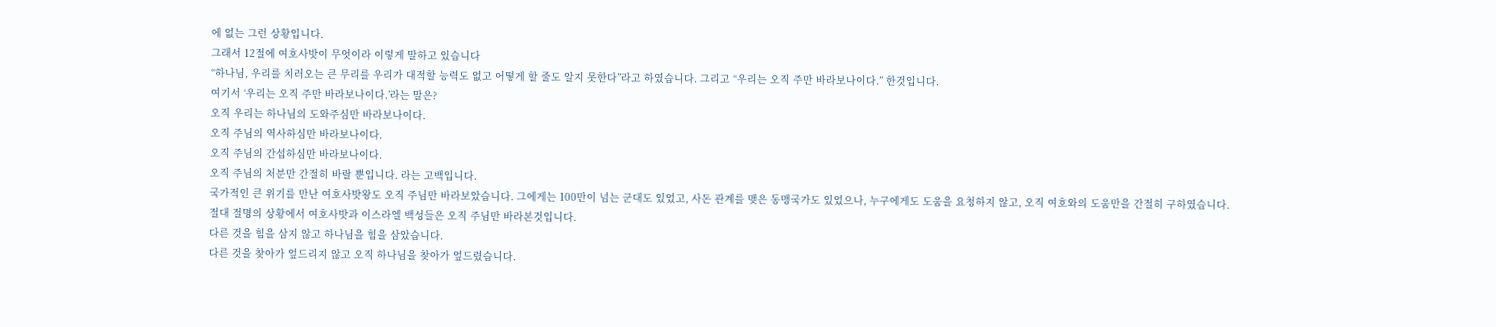에 없는 그런 상황입니다.
그래서 12절에 여호사밧이 무엇이라 이렇게 말하고 있습니다
“하나님, 우리를 치러오는 큰 무리를 우리가 대적할 능력도 없고 어떻게 할 줄도 알지 못한다”라고 하였습니다. 그리고 “우리는 오직 주만 바라보나이다.” 한것입니다.
여기서 ‘우리는 오직 주만 바라보나이다.’라는 말은?
오직 우리는 하나님의 도와주심만 바라보나이다.
오직 주님의 역사하심만 바라보나이다.
오직 주님의 간섭하심만 바라보나이다.
오직 주님의 처분만 간절히 바랄 뿐입니다. 라는 고백입니다.
국가적인 큰 위기를 만난 여호사밧왕도 오직 주님만 바라보았습니다. 그에게는 100만이 넘는 군대도 있었고, 사돈 관계를 맺은 동맹국가도 있었으나, 누구에게도 도움을 요청하지 않고, 오직 여호와의 도움만을 간절히 구하였습니다.
절대 절명의 상황에서 여호사밧과 이스라엘 백성들은 오직 주님만 바라본것입니다.
다른 것을 힘을 삼지 않고 하나님을 힘을 삼았습니다.
다른 것을 찾아가 엎드리지 않고 오직 하나님을 찾아가 엎드렸습니다.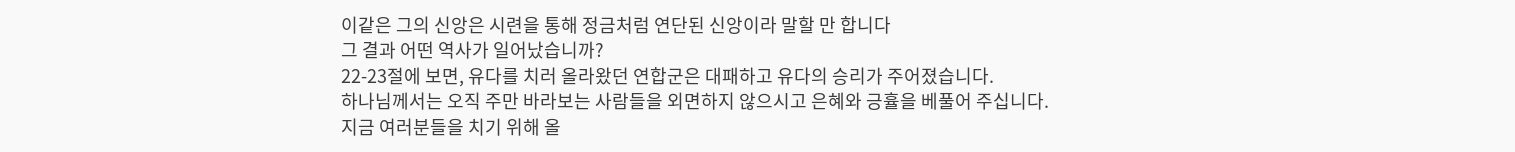이같은 그의 신앙은 시련을 통해 정금처럼 연단된 신앙이라 말할 만 합니다
그 결과 어떤 역사가 일어났습니까?
22-23절에 보면, 유다를 치러 올라왔던 연합군은 대패하고 유다의 승리가 주어졌습니다.
하나님께서는 오직 주만 바라보는 사람들을 외면하지 않으시고 은혜와 긍휼을 베풀어 주십니다.
지금 여러분들을 치기 위해 올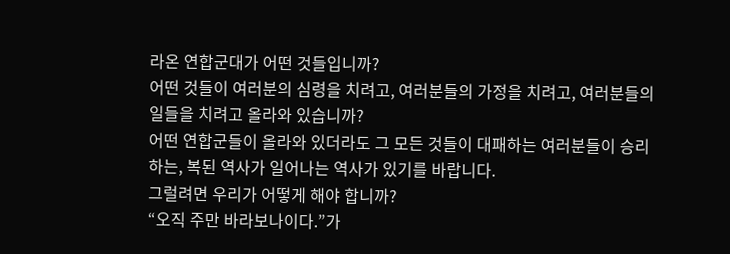라온 연합군대가 어떤 것들입니까?
어떤 것들이 여러분의 심령을 치려고, 여러분들의 가정을 치려고, 여러분들의 일들을 치려고 올라와 있습니까?
어떤 연합군들이 올라와 있더라도 그 모든 것들이 대패하는 여러분들이 승리하는, 복된 역사가 일어나는 역사가 있기를 바랍니다.
그럴려면 우리가 어떻게 해야 합니까?
“오직 주만 바라보나이다.”가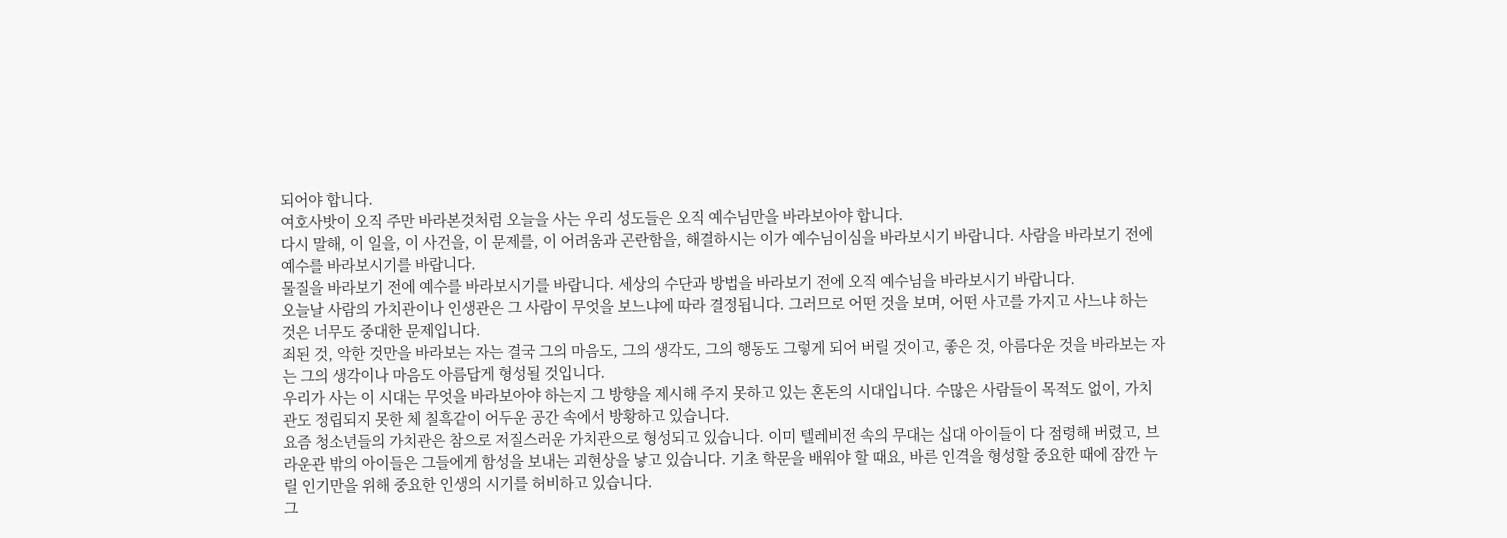되어야 합니다.
여호사밧이 오직 주만 바라본것처럼 오늘을 사는 우리 성도들은 오직 예수님만을 바라보아야 합니다.
다시 말해, 이 일을, 이 사건을, 이 문제를, 이 어려움과 곤란함을, 해결하시는 이가 예수님이심을 바라보시기 바랍니다. 사람을 바라보기 전에 예수를 바라보시기를 바랍니다.
물질을 바라보기 전에 예수를 바라보시기를 바랍니다. 세상의 수단과 방법을 바라보기 전에 오직 예수님을 바라보시기 바랍니다.
오늘날 사람의 가치관이나 인생관은 그 사람이 무엇을 보느냐에 따라 결정됩니다. 그러므로 어떤 것을 보며, 어떤 사고를 가지고 사느냐 하는 것은 너무도 중대한 문제입니다.
죄된 것, 악한 것만을 바라보는 자는 결국 그의 마음도, 그의 생각도, 그의 행동도 그렇게 되어 버릴 것이고, 좋은 것, 아름다운 것을 바라보는 자는 그의 생각이나 마음도 아름답게 형성될 것입니다.
우리가 사는 이 시대는 무엇을 바라보아야 하는지 그 방향을 제시해 주지 못하고 있는 혼돈의 시대입니다. 수많은 사람들이 목적도 없이, 가치관도 정립되지 못한 체 칠흑같이 어두운 공간 속에서 방황하고 있습니다.
요즘 청소년들의 가치관은 참으로 저질스러운 가치관으로 형성되고 있습니다. 이미 텔레비전 속의 무대는 십대 아이들이 다 점령해 버렸고, 브라운관 밖의 아이들은 그들에게 함성을 보내는 괴현상을 낳고 있습니다. 기초 학문을 배워야 할 때요, 바른 인격을 형성할 중요한 때에 잠깐 누릴 인기만을 위해 중요한 인생의 시기를 허비하고 있습니다.
그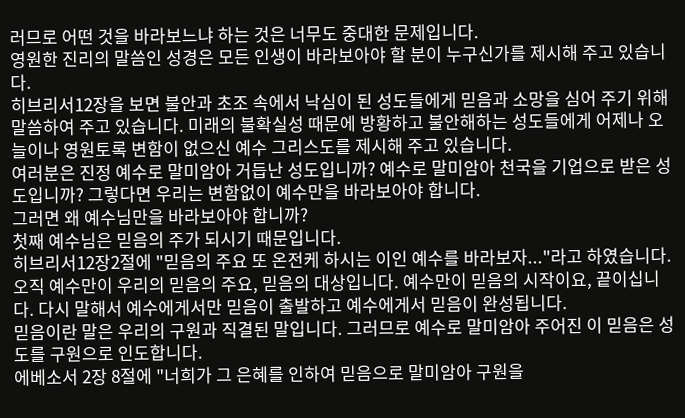러므로 어떤 것을 바라보느냐 하는 것은 너무도 중대한 문제입니다.
영원한 진리의 말씀인 성경은 모든 인생이 바라보아야 할 분이 누구신가를 제시해 주고 있습니다.
히브리서12장을 보면 불안과 초조 속에서 낙심이 된 성도들에게 믿음과 소망을 심어 주기 위해 말씀하여 주고 있습니다. 미래의 불확실성 때문에 방황하고 불안해하는 성도들에게 어제나 오늘이나 영원토록 변함이 없으신 예수 그리스도를 제시해 주고 있습니다.
여러분은 진정 예수로 말미암아 거듭난 성도입니까? 예수로 말미암아 천국을 기업으로 받은 성도입니까? 그렇다면 우리는 변함없이 예수만을 바라보아야 합니다.
그러면 왜 예수님만을 바라보아야 합니까?
첫째 예수님은 믿음의 주가 되시기 때문입니다.
히브리서12장2절에 "믿음의 주요 또 온전케 하시는 이인 예수를 바라보자..."라고 하였습니다. 오직 예수만이 우리의 믿음의 주요, 믿음의 대상입니다. 예수만이 믿음의 시작이요, 끝이십니다. 다시 말해서 예수에게서만 믿음이 출발하고 예수에게서 믿음이 완성됩니다.
믿음이란 말은 우리의 구원과 직결된 말입니다. 그러므로 예수로 말미암아 주어진 이 믿음은 성도를 구원으로 인도합니다.
에베소서 2장 8절에 "너희가 그 은혜를 인하여 믿음으로 말미암아 구원을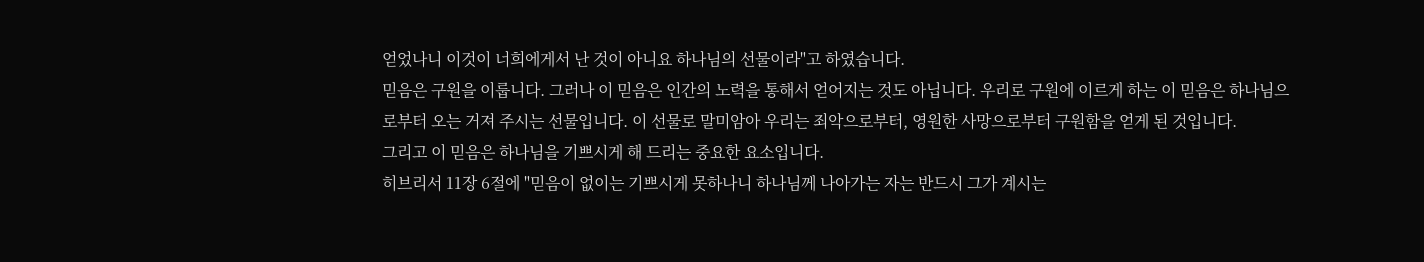얻었나니 이것이 너희에게서 난 것이 아니요 하나님의 선물이라"고 하였습니다.
믿음은 구원을 이룹니다. 그러나 이 믿음은 인간의 노력을 통해서 얻어지는 것도 아닙니다. 우리로 구원에 이르게 하는 이 믿음은 하나님으로부터 오는 거져 주시는 선물입니다. 이 선물로 말미암아 우리는 죄악으로부터, 영원한 사망으로부터 구원함을 얻게 된 것입니다.
그리고 이 믿음은 하나님을 기쁘시게 해 드리는 중요한 요소입니다.
히브리서 11장 6절에 "믿음이 없이는 기쁘시게 못하나니 하나님께 나아가는 자는 반드시 그가 계시는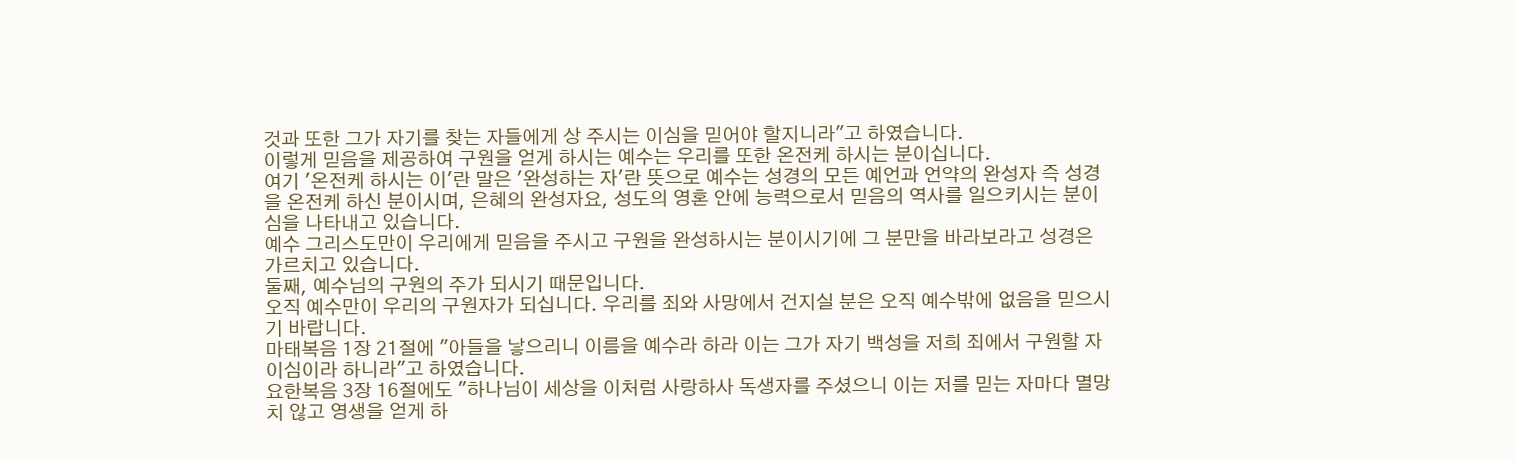것과 또한 그가 자기를 찾는 자들에게 상 주시는 이심을 믿어야 할지니라"고 하였습니다.
이렇게 믿음을 제공하여 구원을 얻게 하시는 예수는 우리를 또한 온전케 하시는 분이십니다.
여기 '온전케 하시는 이'란 말은 '완성하는 자'란 뜻으로 예수는 성경의 모든 예언과 언약의 완성자 즉 성경을 온전케 하신 분이시며, 은혜의 완성자요, 성도의 영혼 안에 능력으로서 믿음의 역사를 일으키시는 분이심을 나타내고 있습니다.
예수 그리스도만이 우리에게 믿음을 주시고 구원을 완성하시는 분이시기에 그 분만을 바라보라고 성경은 가르치고 있습니다.
둘째, 예수님의 구원의 주가 되시기 때문입니다.
오직 예수만이 우리의 구원자가 되십니다. 우리를 죄와 사망에서 건지실 분은 오직 예수밖에 없음을 믿으시기 바랍니다.
마태복음 1장 21절에 "아들을 낳으리니 이름을 예수라 하라 이는 그가 자기 백성을 저희 죄에서 구원할 자이심이라 하니라"고 하였습니다.
요한복음 3장 16절에도 "하나님이 세상을 이처럼 사랑하사 독생자를 주셨으니 이는 저를 믿는 자마다 멸망치 않고 영생을 얻게 하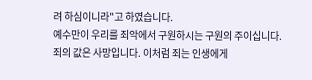려 하심이니라"고 하였습니다.
예수만이 우리를 죄악에서 구원하시는 구원의 주이십니다.
죄의 값은 사망입니다. 이처럼 죄는 인생에게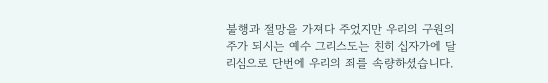불행과 절망을 가져다 주었지만 우리의 구원의 주가 되시는 예수 그리스도는 친히 십자가에 달리심으로 단번에 우리의 죄를 속량하셨습니다.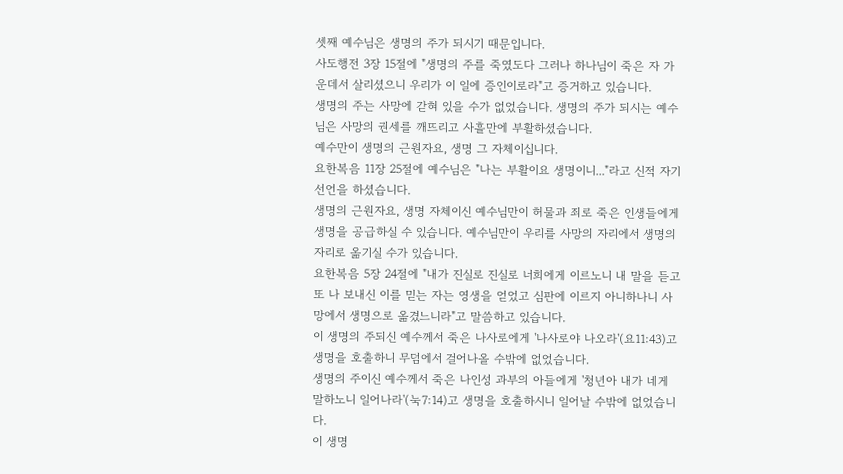셋째 예수님은 생명의 주가 되시기 때문입니다.
사도행전 3장 15절에 "생명의 주를 죽였도다 그러나 하나님이 죽은 자 가운데서 살리셨으니 우리가 이 일에 증인이로라"고 증거하고 있습니다.
생명의 주는 사망에 갇혀 있을 수가 없었습니다. 생명의 주가 되시는 예수님은 사망의 권세를 깨뜨리고 사흘만에 부활하셨습니다.
예수만이 생명의 근원자요, 생명 그 자체이십니다.
요한복음 11장 25절에 예수님은 "나는 부활이요 생명이니..."라고 신적 자기 선언을 하셨습니다.
생명의 근원자요, 생명 자체이신 예수님만이 허물과 죄로 죽은 인생들에게 생명을 공급하실 수 있습니다. 예수님만이 우리를 사망의 자리에서 생명의 자리로 옮기실 수가 있습니다.
요한복음 5장 24절에 "내가 진실로 진실로 너희에게 이르노니 내 말을 듣고 또 나 보내신 이를 믿는 자는 영생을 얻었고 심판에 이르지 아니하나니 사망에서 생명으로 옮겼느니라"고 말씀하고 있습니다.
이 생명의 주되신 예수께서 죽은 나사로에게 '나사로야 나오라'(요11:43)고 생명을 호출하니 무덤에서 걸어나올 수밖에 없었습니다.
생명의 주이신 예수께서 죽은 나인성 과부의 아들에게 '청년아 내가 네게 말하노니 일어나라'(눅7:14)고 생명을 호출하시니 일어날 수밖에 없었습니다.
이 생명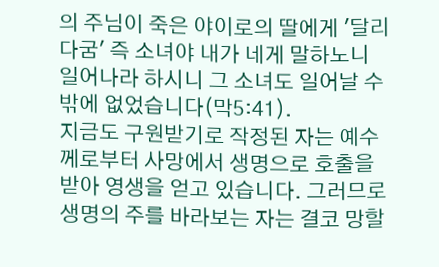의 주님이 죽은 야이로의 딸에게 '달리다굼' 즉 소녀야 내가 네게 말하노니 일어나라 하시니 그 소녀도 일어날 수밖에 없었습니다(막5:41).
지금도 구원받기로 작정된 자는 예수께로부터 사망에서 생명으로 호출을 받아 영생을 얻고 있습니다. 그러므로 생명의 주를 바라보는 자는 결코 망할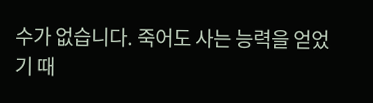수가 없습니다. 죽어도 사는 능력을 얻었기 때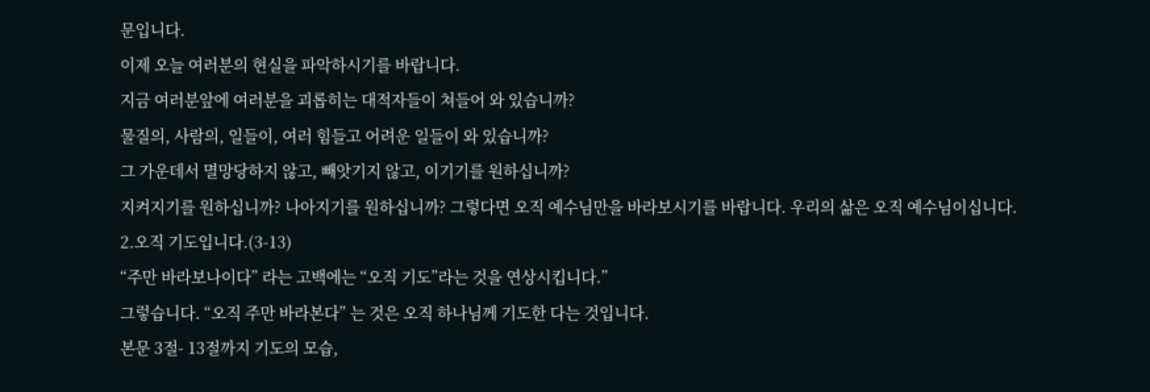문입니다.
이제 오늘 여러분의 현실을 파악하시기를 바랍니다.
지금 여러분앞에 여러분을 괴롭히는 대적자들이 쳐들어 와 있습니까?
물질의, 사람의, 일들이, 여러 힘들고 어려운 일들이 와 있습니까?
그 가운데서 멸망당하지 않고, 빼앗기지 않고, 이기기를 원하십니까?
지켜지기를 원하십니까? 나아지기를 원하십니까? 그렇다면 오직 예수님만을 바라보시기를 바랍니다. 우리의 삶은 오직 예수님이십니다.
2.오직 기도입니다.(3-13)
“주만 바라보나이다” 라는 고백에는 “오직 기도”라는 것을 연상시킵니다.”
그렇습니다. “오직 주만 바라본다” 는 것은 오직 하나님께 기도한 다는 것입니다.
본문 3절- 13절까지 기도의 모습,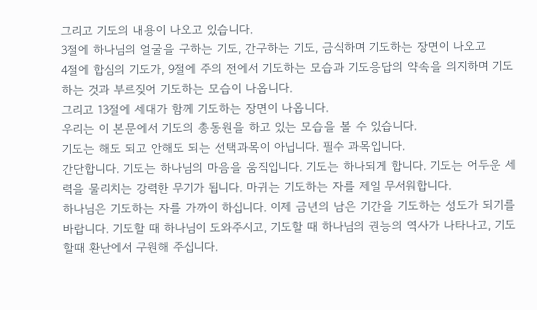그리고 기도의 내용이 나오고 있습니다.
3절에 하나님의 얼굴을 구하는 기도, 간구하는 기도, 금식하며 기도하는 장면이 나오고
4절에 합심의 기도가, 9절에 주의 전에서 기도하는 모습과 기도응답의 약속을 의지하며 기도하는 것과 부르짖어 기도하는 모습이 나옵니다.
그리고 13절에 세대가 함께 기도하는 장면이 나옵니다.
우리는 이 본문에서 기도의 총동원을 하고 있는 모습을 볼 수 있습니다.
기도는 해도 되고 안해도 되는 선택과목이 아닙니다. 필수 과목입니다.
간단합니다. 기도는 하나님의 마음을 움직입니다. 기도는 하나되게 합니다. 기도는 어두운 세력을 물리치는 강력한 무기가 됩니다. 마귀는 기도하는 자를 제일 무서워합니다.
하나님은 기도하는 자를 가까이 하십니다. 이제 금년의 남은 기간을 기도하는 성도가 되기를 바랍니다. 기도할 때 하나님이 도와주시고, 기도할 때 하나님의 권능의 역사가 나타나고, 기도 할때 환난에서 구원해 주십니다.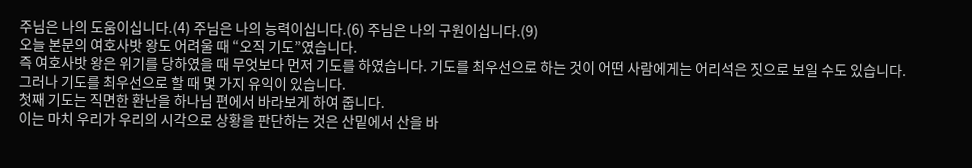주님은 나의 도움이십니다.(4) 주님은 나의 능력이십니다.(6) 주님은 나의 구원이십니다.(9)
오늘 본문의 여호사밧 왕도 어려울 때 “오직 기도”였습니다.
즉 여호사밧 왕은 위기를 당하였을 때 무엇보다 먼저 기도를 하였습니다. 기도를 최우선으로 하는 것이 어떤 사람에게는 어리석은 짓으로 보일 수도 있습니다. 그러나 기도를 최우선으로 할 때 몇 가지 유익이 있습니다.
첫째 기도는 직면한 환난을 하나님 편에서 바라보게 하여 줍니다.
이는 마치 우리가 우리의 시각으로 상황을 판단하는 것은 산밑에서 산을 바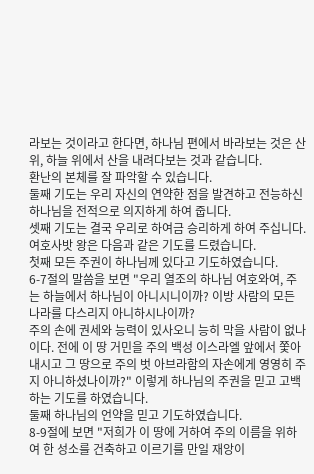라보는 것이라고 한다면, 하나님 편에서 바라보는 것은 산 위, 하늘 위에서 산을 내려다보는 것과 같습니다.
환난의 본체를 잘 파악할 수 있습니다.
둘째 기도는 우리 자신의 연약한 점을 발견하고 전능하신 하나님을 전적으로 의지하게 하여 줍니다.
셋째 기도는 결국 우리로 하여금 승리하게 하여 주십니다.
여호사밧 왕은 다음과 같은 기도를 드렸습니다.
첫째 모든 주권이 하나님께 있다고 기도하였습니다.
6-7절의 말씀을 보면 "우리 열조의 하나님 여호와여, 주는 하늘에서 하나님이 아니시니이까? 이방 사람의 모든 나라를 다스리지 아니하시나이까?
주의 손에 권세와 능력이 있사오니 능히 막을 사람이 없나이다. 전에 이 땅 거민을 주의 백성 이스라엘 앞에서 쫓아내시고 그 땅으로 주의 벗 아브라함의 자손에게 영영히 주지 아니하셨나이까?" 이렇게 하나님의 주권을 믿고 고백하는 기도를 하였습니다.
둘째 하나님의 언약을 믿고 기도하였습니다.
8-9절에 보면 "저희가 이 땅에 거하여 주의 이름을 위하여 한 성소를 건축하고 이르기를 만일 재앙이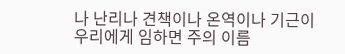나 난리나 견책이나 온역이나 기근이 우리에게 임하면 주의 이름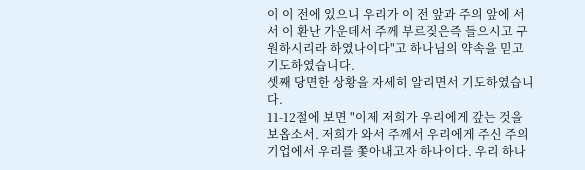이 이 전에 있으니 우리가 이 전 앞과 주의 앞에 서서 이 환난 가운데서 주께 부르짖은즉 들으시고 구원하시리라 하였나이다"고 하나님의 약속을 믿고 기도하였습니다.
셋째 당면한 상황을 자세히 알리면서 기도하였습니다.
11-12절에 보면 "이제 저희가 우리에게 갚는 것을 보옵소서. 저희가 와서 주께서 우리에게 주신 주의 기업에서 우리를 쫓아내고자 하나이다. 우리 하나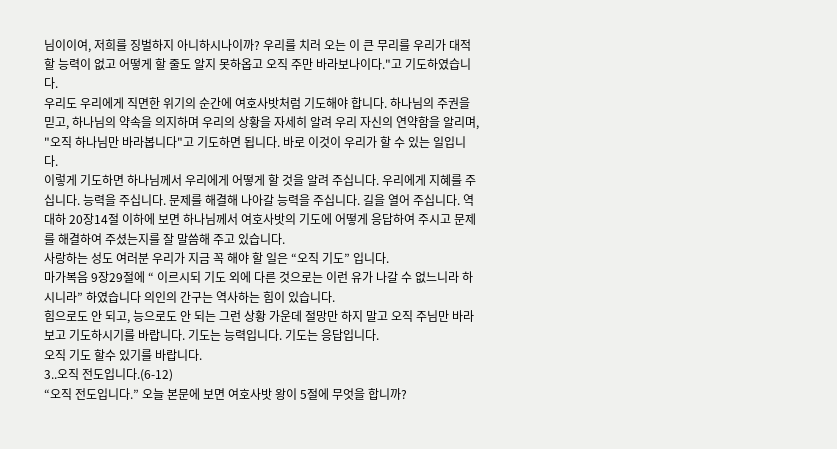님이이여, 저희를 징벌하지 아니하시나이까? 우리를 치러 오는 이 큰 무리를 우리가 대적할 능력이 없고 어떻게 할 줄도 알지 못하옵고 오직 주만 바라보나이다."고 기도하였습니다.
우리도 우리에게 직면한 위기의 순간에 여호사밧처럼 기도해야 합니다. 하나님의 주권을 믿고, 하나님의 약속을 의지하며 우리의 상황을 자세히 알려 우리 자신의 연약함을 알리며, "오직 하나님만 바라봅니다"고 기도하면 됩니다. 바로 이것이 우리가 할 수 있는 일입니다.
이렇게 기도하면 하나님께서 우리에게 어떻게 할 것을 알려 주십니다. 우리에게 지혜를 주십니다. 능력을 주십니다. 문제를 해결해 나아갈 능력을 주십니다. 길을 열어 주십니다. 역대하 20장14절 이하에 보면 하나님께서 여호사밧의 기도에 어떻게 응답하여 주시고 문제를 해결하여 주셨는지를 잘 말씀해 주고 있습니다.
사랑하는 성도 여러분 우리가 지금 꼭 해야 할 일은 “오직 기도” 입니다.
마가복음 9장29절에 “ 이르시되 기도 외에 다른 것으로는 이런 유가 나갈 수 없느니라 하시니라” 하였습니다 의인의 간구는 역사하는 힘이 있습니다.
힘으로도 안 되고, 능으로도 안 되는 그런 상황 가운데 절망만 하지 말고 오직 주님만 바라보고 기도하시기를 바랍니다. 기도는 능력입니다. 기도는 응답입니다.
오직 기도 할수 있기를 바랍니다.
3..오직 전도입니다.(6-12)
“오직 전도입니다.” 오늘 본문에 보면 여호사밧 왕이 5절에 무엇을 합니까?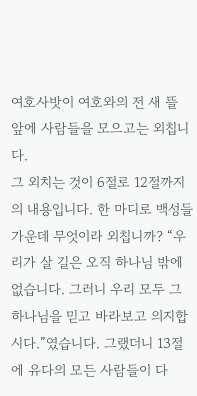여호사밧이 여호와의 전 새 뜰 앞에 사람들을 모으고는 외칩니다.
그 외치는 것이 6절로 12절까지의 내용입니다. 한 마디로 백성들 가운데 무엇이라 외칩니까? “우리가 살 길은 오직 하나님 밖에 없습니다. 그러니 우리 모두 그 하나님을 믿고 바라보고 의지합시다.”였습니다. 그랬더니 13절에 유다의 모든 사람들이 다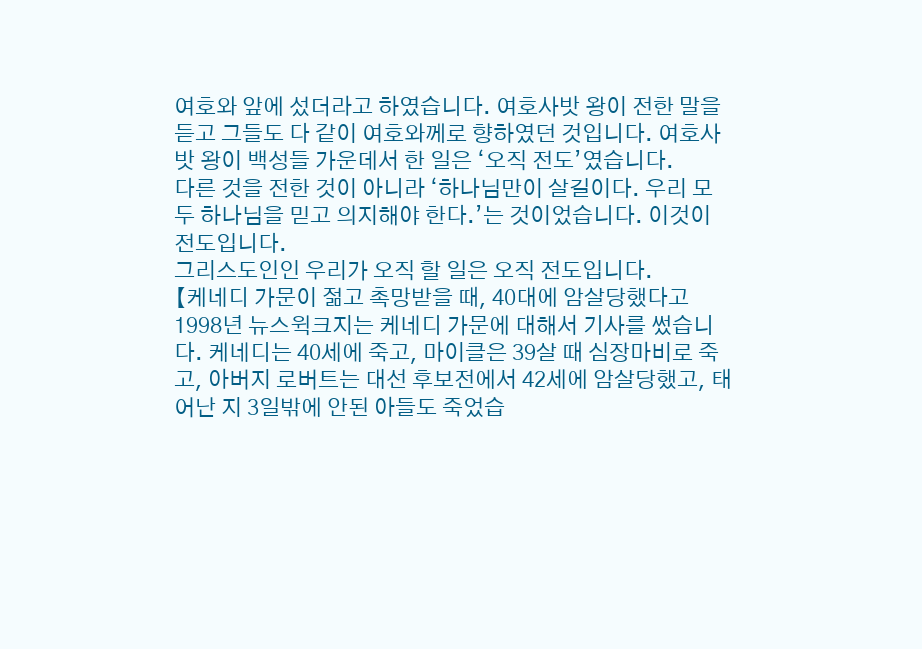여호와 앞에 섰더라고 하였습니다. 여호사밧 왕이 전한 말을 듣고 그들도 다 같이 여호와께로 향하였던 것입니다. 여호사밧 왕이 백성들 가운데서 한 일은 ‘오직 전도’였습니다.
다른 것을 전한 것이 아니라 ‘하나님만이 살길이다. 우리 모두 하나님을 믿고 의지해야 한다.’는 것이었습니다. 이것이 전도입니다.
그리스도인인 우리가 오직 할 일은 오직 전도입니다.
【케네디 가문이 젊고 촉망받을 때, 40대에 암살당했다고 1998년 뉴스윅크지는 케네디 가문에 대해서 기사를 썼습니다. 케네디는 40세에 죽고, 마이클은 39살 때 심장마비로 죽고, 아버지 로버트는 대선 후보전에서 42세에 암살당했고, 태어난 지 3일밖에 안된 아들도 죽었습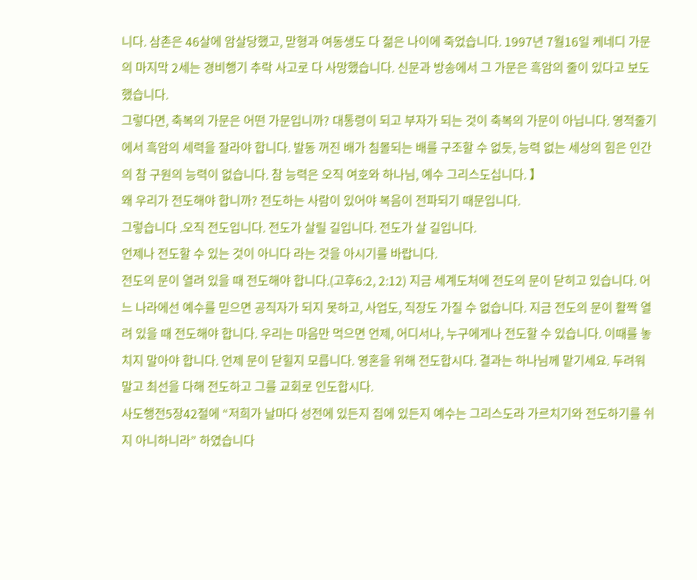니다. 삼촌은 46살에 암살당했고, 맏형과 여동생도 다 젊은 나이에 죽었습니다. 1997년 7월16일 케네디 가문의 마지막 2세는 경비행기 추락 사고로 다 사망했습니다. 신문과 방송에서 그 가문은 흑암의 줄이 있다고 보도했습니다.
그렇다면, 축복의 가문은 어떤 가문입니까? 대통령이 되고 부자가 되는 것이 축복의 가문이 아닙니다. 영적줄기에서 흑암의 세력을 잘라야 합니다. 발동 꺼진 배가 침몰되는 배를 구조할 수 없듯, 능력 없는 세상의 힘은 인간의 참 구원의 능력이 없습니다. 참 능력은 오직 여호와 하나님, 예수 그리스도십니다. 】
왜 우리가 전도해야 합니까? 전도하는 사람이 있어야 복음이 전파되기 때문입니다.
그렇습니다 .오직 전도입니다. 전도가 살릴 길입니다. 전도가 살 길입니다.
언제나 전도할 수 있는 것이 아니다 라는 것을 아시기를 바랍니다.
전도의 문이 열려 있을 때 전도해야 합니다.(고후6:2, 2:12) 지금 세계도처에 전도의 문이 닫히고 있습니다. 어느 나라에선 예수를 믿으면 공직자가 되지 못하고, 사업도, 직장도 가질 수 없습니다. 지금 전도의 문이 활짝 열려 있을 때 전도해야 합니다. 우리는 마음만 먹으면 언제, 어디서나, 누구에게나 전도할 수 있습니다. 이때를 놓치지 말아야 합니다. 언제 문이 닫힐지 모릅니다. 영혼을 위해 전도합시다. 결과는 하나님께 맡기세요. 두려워 말고 최선을 다해 전도하고 그를 교회로 인도합시다.
사도행전5장42절에 “저희가 날마다 성전에 있든지 집에 있든지 예수는 그리스도라 가르치기와 전도하기를 쉬지 아니하니라” 하였습니다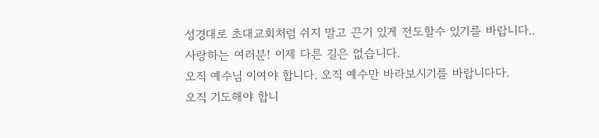성경대로 초대교회처럼 쉬지 말고 끈기 있게 전도할수 있기를 바랍니다..
사랑하는 여러분! 이제 다른 길은 없습니다.
오직 예수님 이여야 합니다. 오직 예수만 바라보시기를 바랍니다다.
오직 기도해야 합니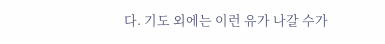다. 기도 외에는 이런 유가 나갈 수가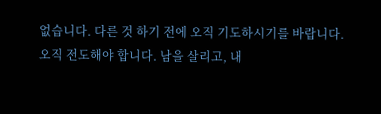없습니다. 다른 것 하기 전에 오직 기도하시기를 바랍니다.
오직 전도해야 합니다. 남을 살리고, 내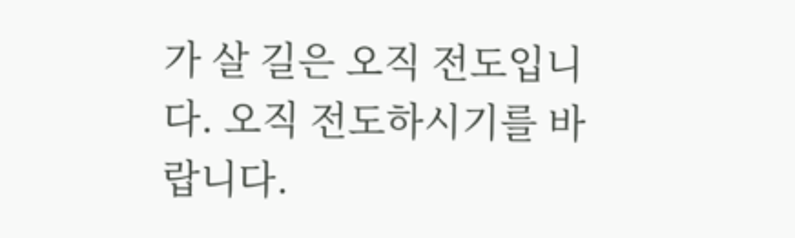가 살 길은 오직 전도입니다. 오직 전도하시기를 바랍니다.